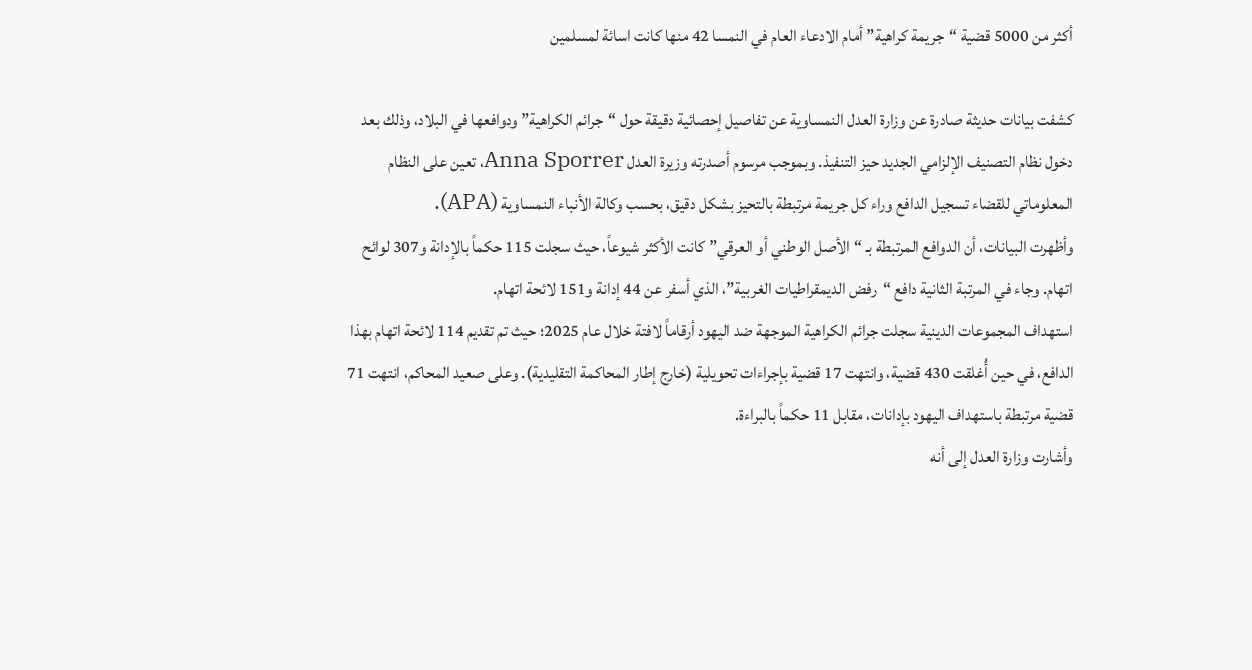أكثر من 5000 قضية “جريمة كراهية” أمام الادعاء العام في النمسا 42 منها كانت اسائة لمسلمين

كشفت بيانات حديثة صادرة عن وزارة العدل النمساوية عن تفاصيل إحصائية دقيقة حول “جرائم الكراهية” ودوافعها في البلاد، وذلك بعد دخول نظام التصنيف الإلزامي الجديد حيز التنفيذ. وبموجب مرسوم أصدرته وزيرة العدل Anna Sporrer، تعين على النظام المعلوماتي للقضاء تسجيل الدافع وراء كل جريمة مرتبطة بالتحيز بشكل دقيق، بحسب وكالة الأنباء النمساوية (APA).
وأظهرت البيانات، أن الدوافع المرتبطة بـ “الأصل الوطني أو العرقي” كانت الأكثر شيوعاً، حيث سجلت 115 حكماً بالإدانة و307 لوائح اتهام. وجاء في المرتبة الثانية دافع “رفض الديمقراطيات الغربية”، الذي أسفر عن 44 إدانة و151 لائحة اتهام.
استهداف المجموعات الدينية سجلت جرائم الكراهية الموجهة ضد اليهود أرقاماً لافتة خلال عام 2025؛ حيث تم تقديم 114 لائحة اتهام بهذا الدافع، في حين أُغلقت 430 قضية، وانتهت 17 قضية بإجراءات تحويلية (خارج إطار المحاكمة التقليدية). وعلى صعيد المحاكم، انتهت 71 قضية مرتبطة باستهداف اليهود بإدانات، مقابل 11 حكماً بالبراءة.
وأشارت وزارة العدل إلى أنه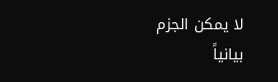لا يمكن الجزم بيانياً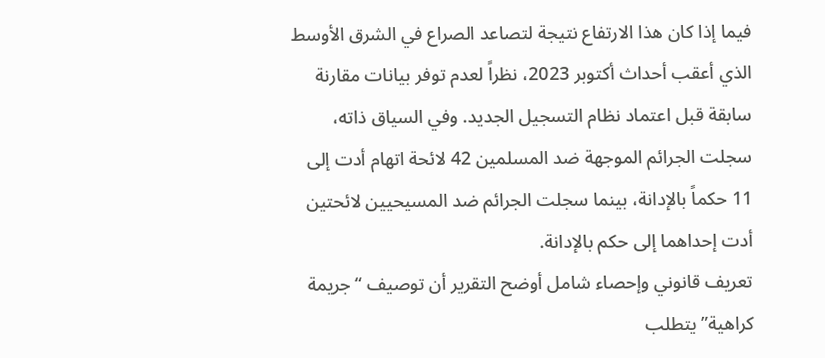فيما إذا كان هذا الارتفاع نتيجة لتصاعد الصراع في الشرق الأوسط الذي أعقب أحداث أكتوبر 2023، نظراً لعدم توفر بيانات مقارنة سابقة قبل اعتماد نظام التسجيل الجديد. وفي السياق ذاته، سجلت الجرائم الموجهة ضد المسلمين 42 لائحة اتهام أدت إلى 11 حكماً بالإدانة، بينما سجلت الجرائم ضد المسيحيين لائحتين أدت إحداهما إلى حكم بالإدانة.
تعريف قانوني وإحصاء شامل أوضح التقرير أن توصيف “جريمة كراهية” يتطلب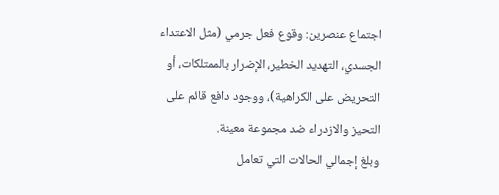اجتماع عنصرين: وقوع فعل جرمي (مثل الاعتداء الجسدي، التهديد الخطير، الإضرار بالممتلكات، أو التحريض على الكراهية)، ووجود دافع قائم على التحيز والازدراء ضد مجموعة معينة.
وبلغ إجمالي الحالات التي تعامل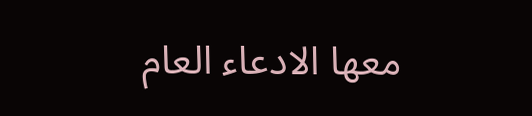معها الادعاء العام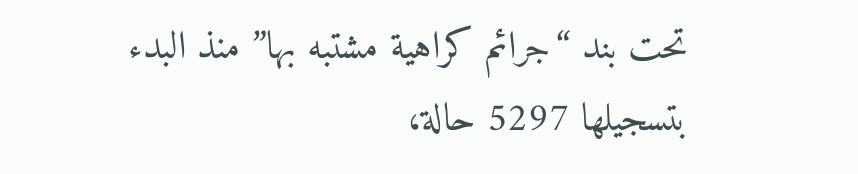تحت بند “جرائم كراهية مشتبه بها” منذ البدء بتسجيلها 5297 حالة،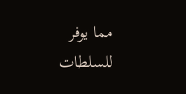مما يوفر للسلطات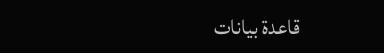قاعدة بيانات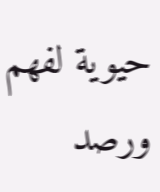حيوية لفهم ورصد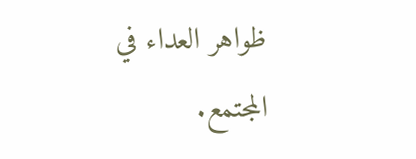ظواهر العداء في المجتمع.